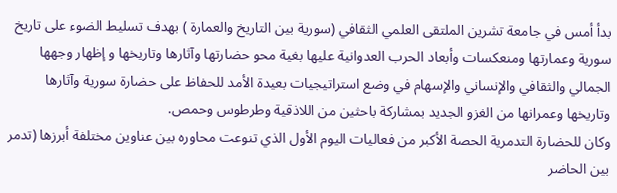بدأ أمس في جامعة تشرين الملتقى العلمي الثقافي (سورية بين التاريخ والعمارة ) بهدف تسليط الضوء على تاريخ سورية وعمارتها ومنعكسات وأبعاد الحرب العدوانية عليها بغية محو حضارتها وآثارها وتاريخها و إظهار وجهها الجمالي والثقافي والإنساني والإسهام في وضع استراتيجيات بعيدة الأمد للحفاظ على حضارة سورية وآثارها وتاريخها وعمرانها من الغزو الجديد بمشاركة باحثين من اللاذقية وطرطوس وحمص.
وكان للحضارة التدمرية الحصة الأكبر من فعاليات اليوم الأول الذي تنوعت محاوره بين عناوين مختلفة أبرزها (تدمر بين الحاضر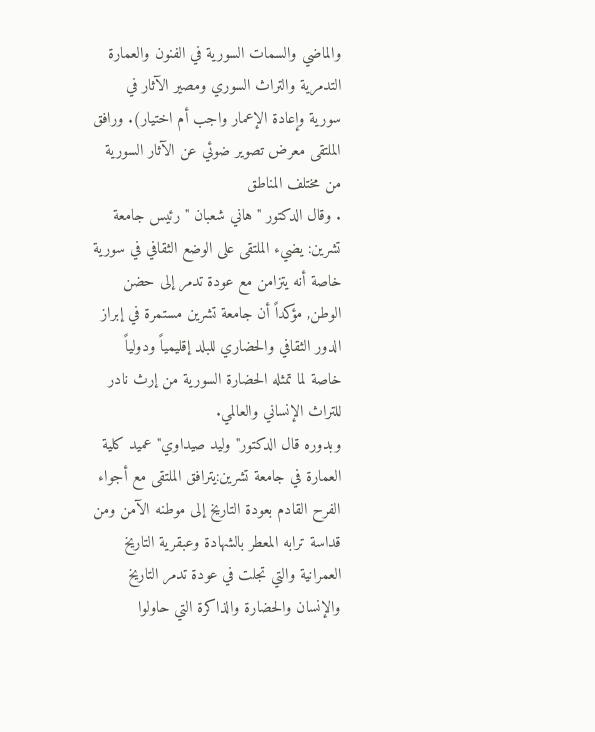والماضي والسمات السورية في الفنون والعمارة التدمرية والتراث السوري ومصير الآثار في سورية وإعادة الإعمار واجب أم اختيار). ورافق الملتقى معرض تصوير ضوئي عن الآثار السورية من مختلف المناطق
. وقال الدكتور "هاني شعبان "رئيس جامعة تشرين: يضيء الملتقى على الوضع الثقافي في سورية خاصة أنه يتزامن مع عودة تدمر إلى حضن الوطن, مؤكداً أن جامعة تشرين مستمرة في إبراز الدور الثقافي والحضاري للبلد إقليمياً ودولياً خاصة لما تمثله الحضارة السورية من إرث نادر للتراث الإنساني والعالمي.
وبدوره قال الدكتور" وليد صيداوي" عميد كلية العمارة في جامعة تشرين:يترافق الملتقى مع أجواء الفرح القادم بعودة التاريخ إلى موطنه الآمن ومن قداسة ترابه المعطر بالشهادة وعبقرية التاريخ العمرانية والتي تجلت في عودة تدمر التاريخ والإنسان والحضارة والذاكرة التي حاولوا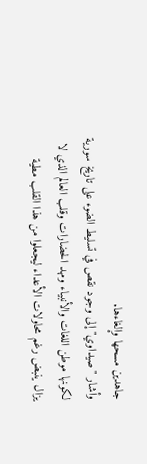جاهدين مسحها وإلغاءها.
وأشار "صيداوي" إلى وجود نقص في تسليط الضوء على تاريخ سورية لكونها موطن اللغات والأنبياء ومهد الحضارات وقلب العالم الذي لا يزال ينبض رغم محاولات الأعداء ليجعلوا من هذا القلب مطية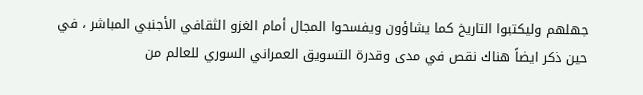جهلهم وليكتبوا التاريخ كما يشاؤون ويفسحوا المجال أمام الغزو الثقافي الأجنبي المباشر ، في حين ذكر ايضاً هناك نقص في مدى وقدرة التسويق العمراني السوري للعالم من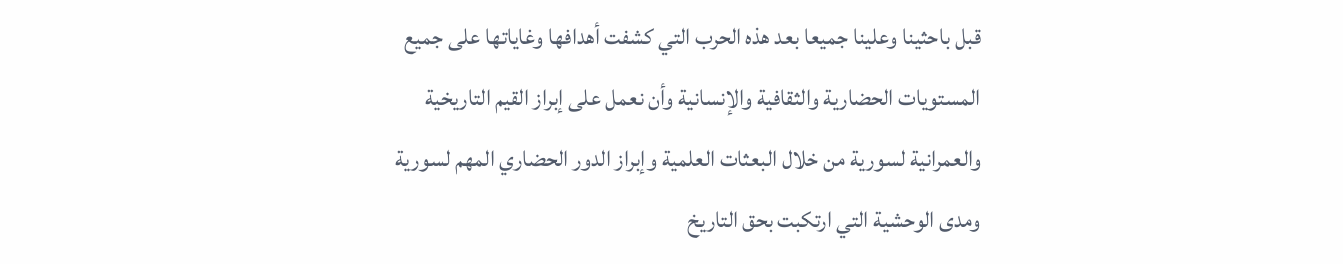قبل باحثينا وعلينا جميعا بعد هذه الحرب التي كشفت أهدافها وغاياتها على جميع المستويات الحضارية والثقافية والإنسانية وأن نعمل على إبراز القيم التاريخية والعمرانية لسورية من خلال البعثات العلمية وإبراز الدور الحضاري المهم لسورية ومدى الوحشية التي ارتكبت بحق التاريخ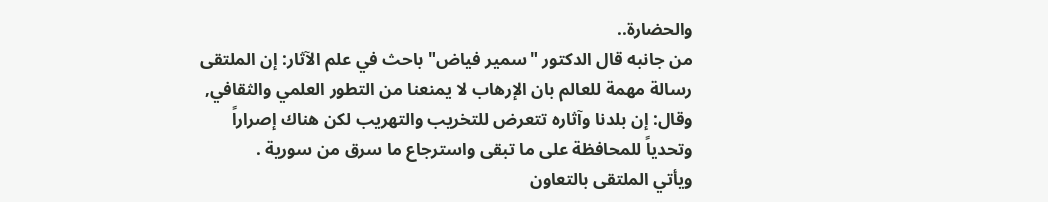والحضارة..
من جانبه قال الدكتور "سمير فياض" باحث في علم الآثار: إن الملتقى رسالة مهمة للعالم بان الإرهاب لا يمنعنا من التطور العلمي والثقافي, وقال: إن بلدنا وآثاره تتعرض للتخريب والتهريب لكن هناك إصراراً وتحدياً للمحافظة على ما تبقى واسترجاع ما سرق من سورية .
ويأتي الملتقى بالتعاون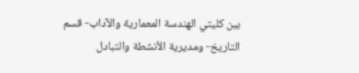بين كليتي الهندسة المعمارية والآداب- قسم التاريخ- ومديرية الأنشطة والتبادل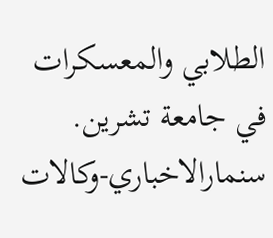الطلابي والمعسكرات في جامعة تشرين.
سنمارالاخباري-وكالات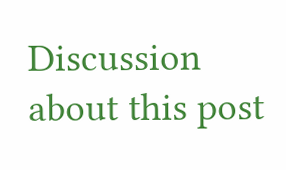Discussion about this post